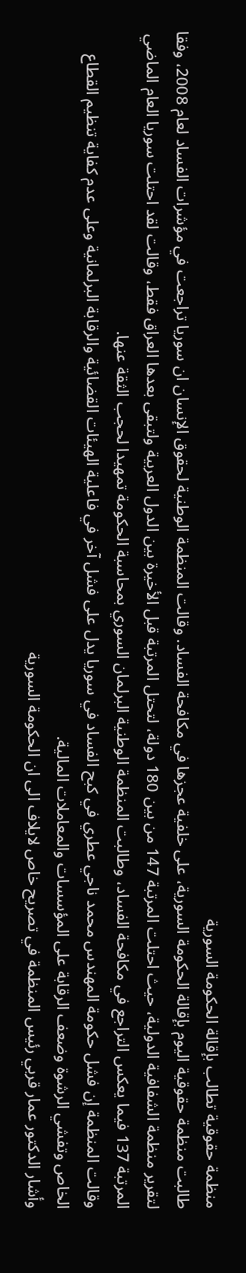منظمة حقوقية تطالب بإقالة الحكومة السورية
طالبت منظمة حقوقية اليوم بإقالة الحكومة السورية، على خلفية عجزها في مكافحة الفساد. وقالت المنظمة الوطنية لحقوق الإنسان ان سوريا تراجعت في مؤشرات الفساد لعام 2008، وفقا لتقرير منظمة الشفافية الدولية، حيث احتلت المرتبة 147 من بين 180 دولة، لتحتل المرتبة قبل الأخيرة بين الدول العربية ولتبقى بعدها العراق فقط، وقالت لقد احتلت سوريا العام الماضي المرتبة 137 فيما يعكس التراجع في مكافحة الفساد، وطالبت المنظمة الوطنية البرلمان السوري بمحاسبة الحكومة تمهيدا لحجب الثقة عنها.
وقالت المنظمة إن فشل حكومة المهندس محمد ناجي عطري في كبح الفساد في سوريا يدل على فشل آخر في فاعلية الهيئات القضائية والرقابة البرلمانية وعلى عدم كفاية تنظيم القطاع الخاص وتفشي الرشوة وضعف الرقابة على المؤسسات والمعاملات المالية.
وأشار الدكتور عمار قربي رئيس المنظمة في تصريح خاص لايلاف الى ان الحكومة السورية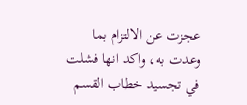عجزت عن الالتزام بما وعدت به، واكد انها فشلت في تجسيد خطاب القسم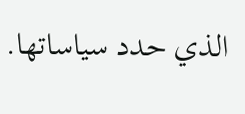الذي حدد سياساتها.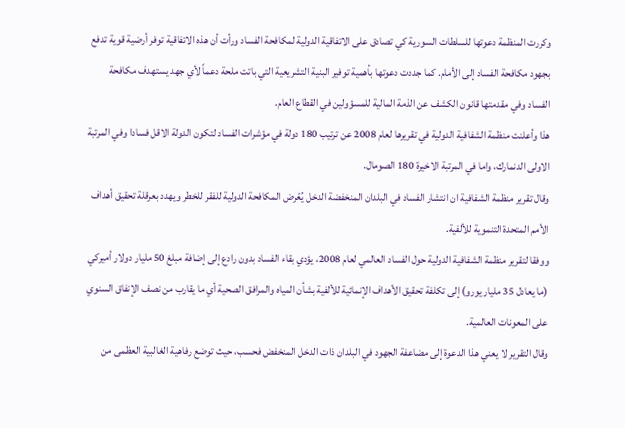وكررت المنظمة دعوتها للسلطات السورية كي تصادق على الاتفاقية الدولية لمكافحة الفساد ورأت أن هذه الاتفاقية توفر أرضية قوية تدفع بجهود مكافحة الفساد إلى الأمام. كما جددت دعوتها بأهمية توفير البنية التشريعية التي باتت ملحة دعماً لأي جهد يستهدف مكافحة الفساد وفي مقدمتها قانون الكشف عن الذمة المالية للمسؤولين في القطاع العام.
هذا وأعلنت منظمة الشفافية الدولية في تقريرها لعام 2008 عن ترتيب 180 دولة في مؤشرات الفساد لتكون الدولة الاقل فسادا وفي المرتبة الاولى الدنمارك، واما في المرتبة الاخيرة 180 الصومال.
وقال تقرير منظمة الشفافية ان انتشار الفساد في البلدان المنخفضة الدخل يُعّرض المكافحة الدولية للفقر للخطر ويهدد بعرقلة تحقيق أهداف الأمم المتحدة التنموية للألفية.
ووفقا لتقرير منظمة الشفافية الدولية حول الفساد العالمي لعام 2008، يؤدي بقاء الفساد بدون رادع إلى إضافة مبلغ 50 مليار دولار أميركي (ما يعادل 35 مليار يورو) إلى تكلفة تحقيق الأهداف الإنمائية للألفية بشأن المياه والمرافق الصحية أي ما يقارب من نصف الإنفاق السنوي على المعونات العالمية.
وقال التقرير لا يعني هذا الدعوة إلى مضاعفة الجهود في البلدان ذات الدخل المنخفض فحسب، حيث توضع رفاهية الغالبية العظمى من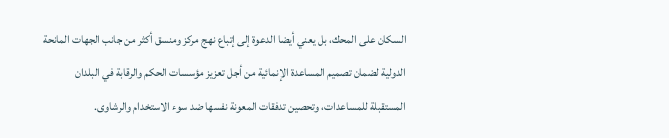السكان على المحك، بل يعني أيضا الدعوة إلى إتباع نهج مركز ومنسق أكثر من جانب الجهات المانحة الدولية لضمان تصميم المساعدة الإنمائية من أجل تعزيز مؤسسات الحكم والرقابة في البلدان المستقبلة للمساعدات، وتحصين تدفقات المعونة نفسها ضد سوء الاستخدام والرشاوى.